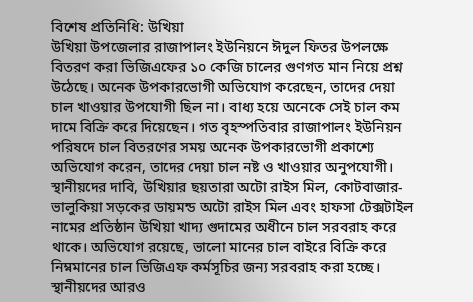বিশেষ প্রতিনিধি: উখিয়া
উখিয়া উপজেলার রাজাপালং ইউনিয়নে ঈদুল ফিতর উপলক্ষে বিতরণ করা ভিজিএফের ১০ কেজি চালের গুণগত মান নিয়ে প্রশ্ন উঠেছে। অনেক উপকারভোগী অভিযোগ করেছেন, তাদের দেয়া চাল খাওয়ার উপযোগী ছিল না। বাধ্য হয়ে অনেকে সেই চাল কম দামে বিক্রি করে দিয়েছেন। গত বৃহস্পতিবার রাজাপালং ইউনিয়ন পরিষদে চাল বিতরণের সময় অনেক উপকারভোগী প্রকাশ্যে অভিযোগ করেন, তাদের দেয়া চাল নষ্ট ও খাওয়ার অনুপযোগী। স্থানীয়দের দাবি, উখিয়ার ছয়তারা অটো রাইস মিল, কোটবাজার-ভালুকিয়া সড়কের ডায়মন্ড অটো রাইস মিল এবং হাফসা টেক্সটাইল নামের প্রতিষ্ঠান উখিয়া খাদ্য গুদামের অধীনে চাল সরবরাহ করে থাকে। অভিযোগ রয়েছে, ভালো মানের চাল বাইরে বিক্রি করে নিম্নমানের চাল ভিজিএফ কর্মসূচির জন্য সরবরাহ করা হচ্ছে।
স্থানীয়দের আরও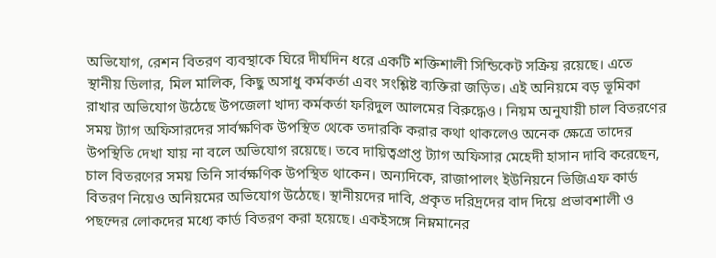অভিযোগ, রেশন বিতরণ ব্যবস্থাকে ঘিরে দীর্ঘদিন ধরে একটি শক্তিশালী সিন্ডিকেট সক্রিয় রয়েছে। এতে স্থানীয় ডিলার, মিল মালিক, কিছু অসাধু কর্মকর্তা এবং সংশ্লিষ্ট ব্যক্তিরা জড়িত। এই অনিয়মে বড় ভূমিকা রাখার অভিযোগ উঠেছে উপজেলা খাদ্য কর্মকর্তা ফরিদুল আলমের বিরুদ্ধেও। নিয়ম অনুযায়ী চাল বিতরণের সময় ট্যাগ অফিসারদের সার্বক্ষণিক উপস্থিত থেকে তদারকি করার কথা থাকলেও অনেক ক্ষেত্রে তাদের উপস্থিতি দেখা যায় না বলে অভিযোগ রয়েছে। তবে দায়িত্বপ্রাপ্ত ট্যাগ অফিসার মেহেদী হাসান দাবি করেছেন, চাল বিতরণের সময় তিনি সার্বক্ষণিক উপস্থিত থাকেন। অন্যদিকে, রাজাপালং ইউনিয়নে ভিজিএফ কার্ড বিতরণ নিয়েও অনিয়মের অভিযোগ উঠেছে। স্থানীয়দের দাবি, প্রকৃত দরিদ্রদের বাদ দিয়ে প্রভাবশালী ও পছন্দের লোকদের মধ্যে কার্ড বিতরণ করা হয়েছে। একইসঙ্গে নিম্নমানের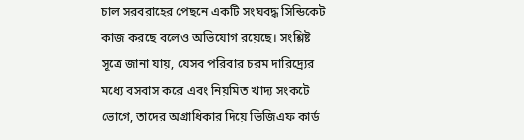চাল সরবরাহের পেছনে একটি সংঘবদ্ধ সিন্ডিকেট কাজ করছে বলেও অভিযোগ রয়েছে। সংশ্লিষ্ট সূত্রে জানা যায়, যেসব পরিবার চরম দারিদ্র্যের মধ্যে বসবাস করে এবং নিয়মিত খাদ্য সংকটে ভোগে, তাদের অগ্রাধিকার দিয়ে ভিজিএফ কার্ড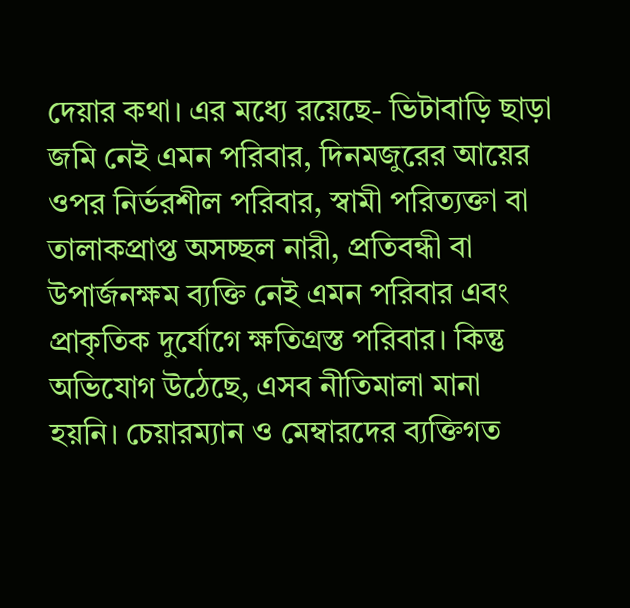দেয়ার কথা। এর মধ্যে রয়েছে- ভিটাবাড়ি ছাড়া জমি নেই এমন পরিবার, দিনমজুরের আয়ের ওপর নির্ভরশীল পরিবার, স্বামী পরিত্যক্তা বা তালাকপ্রাপ্ত অসচ্ছল নারী, প্রতিবন্ধী বা উপার্জনক্ষম ব্যক্তি নেই এমন পরিবার এবং প্রাকৃতিক দুর্যোগে ক্ষতিগ্রস্ত পরিবার। কিন্তু অভিযোগ উঠেছে, এসব নীতিমালা মানা হয়নি। চেয়ারম্যান ও মেম্বারদের ব্যক্তিগত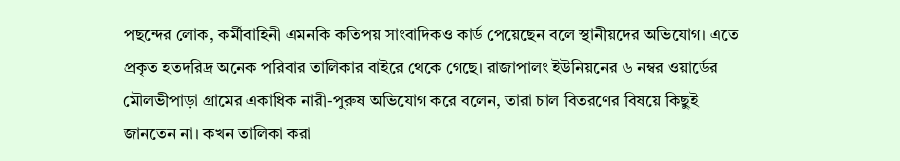পছন্দের লোক, কর্মীবাহিনী এমনকি কতিপয় সাংবাদিকও কার্ড পেয়েছেন বলে স্থানীয়দের অভিযোগ। এতে প্রকৃত হতদরিদ্র অনেক পরিবার তালিকার বাইরে থেকে গেছে। রাজাপালং ইউনিয়নের ৬ নম্বর ওয়ার্ডের মৌলভীপাড়া গ্রামের একাধিক নারী-পুরুষ অভিযোগ করে বলেন, তারা চাল বিতরণের বিষয়ে কিছুই জানতেন না। কখন তালিকা করা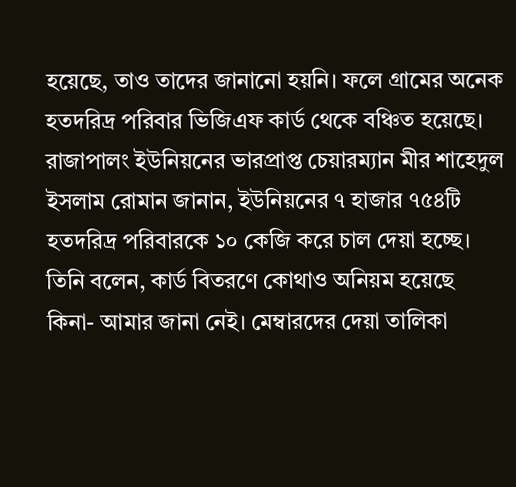হয়েছে, তাও তাদের জানানো হয়নি। ফলে গ্রামের অনেক হতদরিদ্র পরিবার ভিজিএফ কার্ড থেকে বঞ্চিত হয়েছে। রাজাপালং ইউনিয়নের ভারপ্রাপ্ত চেয়ারম্যান মীর শাহেদুল ইসলাম রোমান জানান, ইউনিয়নের ৭ হাজার ৭৫৪টি হতদরিদ্র পরিবারকে ১০ কেজি করে চাল দেয়া হচ্ছে। তিনি বলেন, কার্ড বিতরণে কোথাও অনিয়ম হয়েছে কিনা- আমার জানা নেই। মেম্বারদের দেয়া তালিকা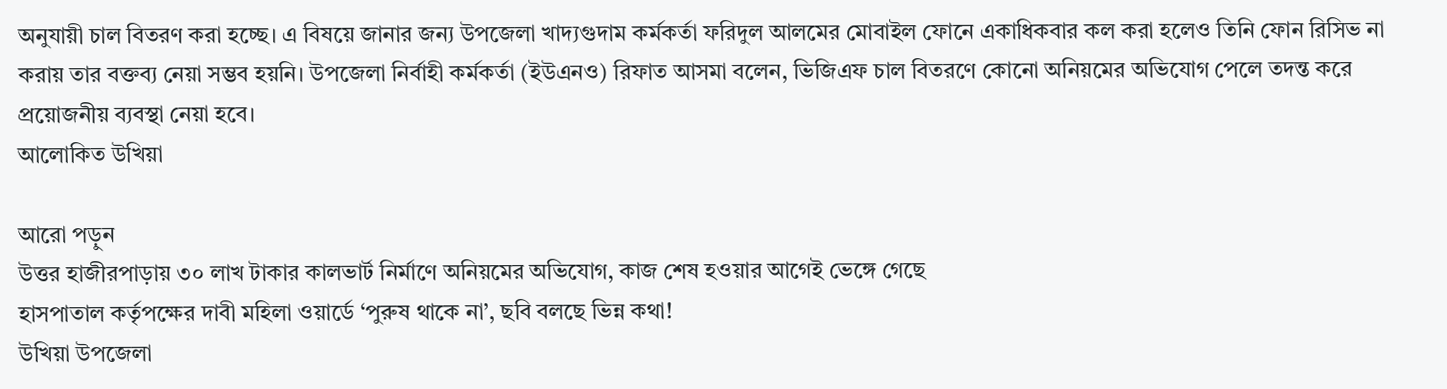অনুযায়ী চাল বিতরণ করা হচ্ছে। এ বিষয়ে জানার জন্য উপজেলা খাদ্যগুদাম কর্মকর্তা ফরিদুল আলমের মোবাইল ফোনে একাধিকবার কল করা হলেও তিনি ফোন রিসিভ না করায় তার বক্তব্য নেয়া সম্ভব হয়নি। উপজেলা নির্বাহী কর্মকর্তা (ইউএনও) রিফাত আসমা বলেন, ভিজিএফ চাল বিতরণে কোনো অনিয়মের অভিযোগ পেলে তদন্ত করে প্রয়োজনীয় ব্যবস্থা নেয়া হবে।
আলোকিত উখিয়া

আরো পড়ুন
উত্তর হাজীরপাড়ায় ৩০ লাখ টাকার কালভার্ট নির্মাণে অনিয়মের অভিযোগ, কাজ শেষ হওয়ার আগেই ভেঙ্গে গেছে
হাসপাতাল কর্তৃপক্ষের দাবী মহিলা ওয়ার্ডে ‘পুরুষ থাকে না’, ছবি বলছে ভিন্ন কথা!
উখিয়া উপজেলা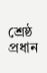শ্রেষ্ঠ প্রধান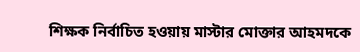শিক্ষক নির্বাচিত হওয়ায় মাস্টার মোক্তার আহমদকে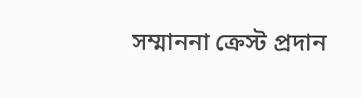সম্মাননা ক্রেস্ট প্রদান